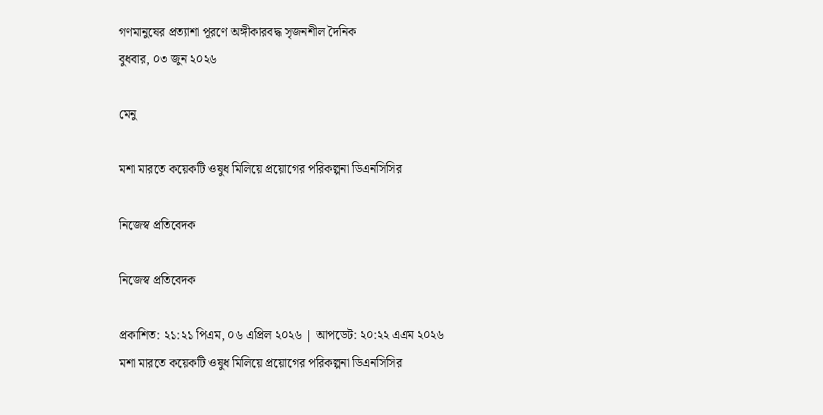গণমানুষের প্রত্যাশা পূরণে অঙ্গীকারবদ্ধ সৃজনশীল দৈনিক
বুধবার, ০৩ জুন ২০২৬

মেনু

মশা মারতে কয়েকটি ওষুধ মিলিয়ে প্রয়োগের পরিকল্পনা ডিএনসিসির

নিজেস্ব প্রতিবেদক

নিজেস্ব প্রতিবেদক

প্রকাশিত: ২১:২১ পিএম, ০৬ এপ্রিল ২০২৬ | আপডেট: ২০:২২ এএম ২০২৬
মশা মারতে কয়েকটি ওষুধ মিলিয়ে প্রয়োগের পরিকল্পনা ডিএনসিসির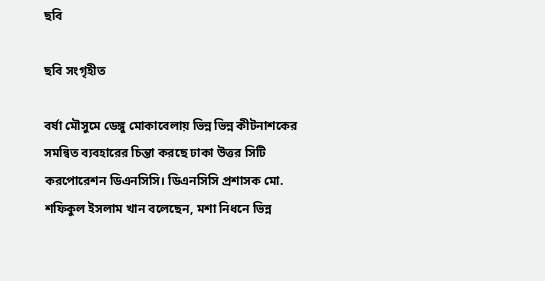ছবি

ছবি সংগৃহীত

বর্ষা মৌসুমে ডেঙ্গু মোকাবেলায় ভিন্ন ভিন্ন কীটনাশকের সমন্বিত ব্যবহারের চিন্তা করছে ঢাকা উত্তর সিটি করপোরেশন ডিএনসিসি। ডিএনসিসি প্রশাসক মো. শফিকুল ইসলাম খান বলেছেন, মশা নিধনে ভিন্ন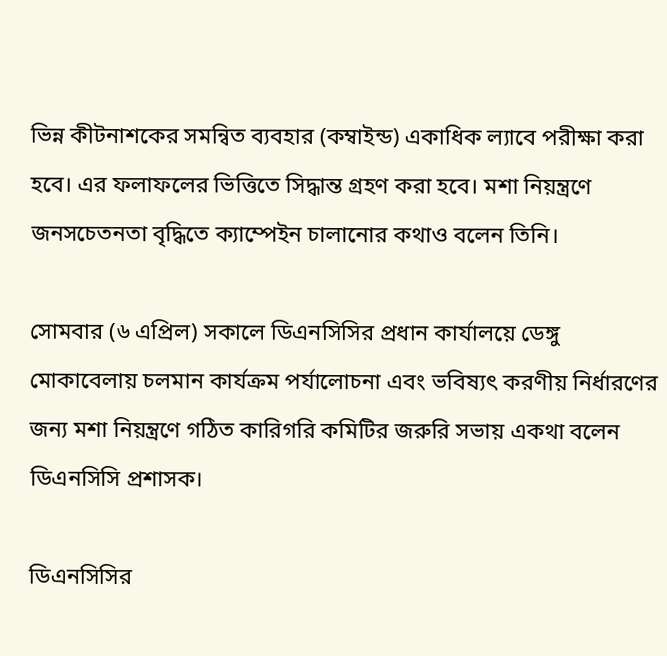ভিন্ন কীটনাশকের সমন্বিত ব্যবহার (কম্বাইন্ড) একাধিক ল্যাবে পরীক্ষা করা হবে। এর ফলাফলের ভিত্তিতে সিদ্ধান্ত গ্রহণ করা হবে। মশা নিয়ন্ত্রণে জনসচেতনতা বৃদ্ধিতে ক্যাম্পেইন চালানোর কথাও বলেন তিনি।

সোমবার (৬ এপ্রিল) সকালে ডিএনসিসির প্রধান কার্যালয়ে ডেঙ্গু মোকাবেলায় চলমান কার্যক্রম পর্যালোচনা এবং ভবিষ্যৎ করণীয় নির্ধারণের জন্য মশা নিয়ন্ত্রণে গঠিত কারিগরি কমিটির জরুরি সভায় একথা বলেন ডিএনসিসি প্রশাসক।

ডিএনসিসির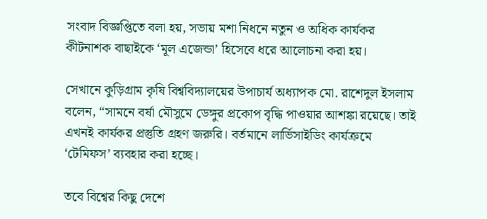সংবাদ বিজ্ঞপ্তিতে বলা হয়, সভায় মশা নিধনে নতুন ও অধিক কার্যকর কীটনাশক বাছাইকে ‘মূল এজেন্ডা’ হিসেবে ধরে আলোচনা করা হয়।

সেখানে কুড়িগ্রাম কৃষি বিশ্ববিদ্যালয়ের উপাচার্য অধ্যাপক মো. রাশেদুল ইসলাম বলেন, “সামনে বর্ষা মৌসুমে ডেঙ্গুর প্রকোপ বৃদ্ধি পাওয়ার আশঙ্কা রয়েছে। তাই এখনই কার্যকর প্রস্তুতি গ্রহণ জরুরি। বর্তমানে লার্ভিসাইডিং কার্যক্রমে ‘টেমিফস’ ব্যবহার করা হচ্ছে।

তবে বিশ্বের কিছু দেশে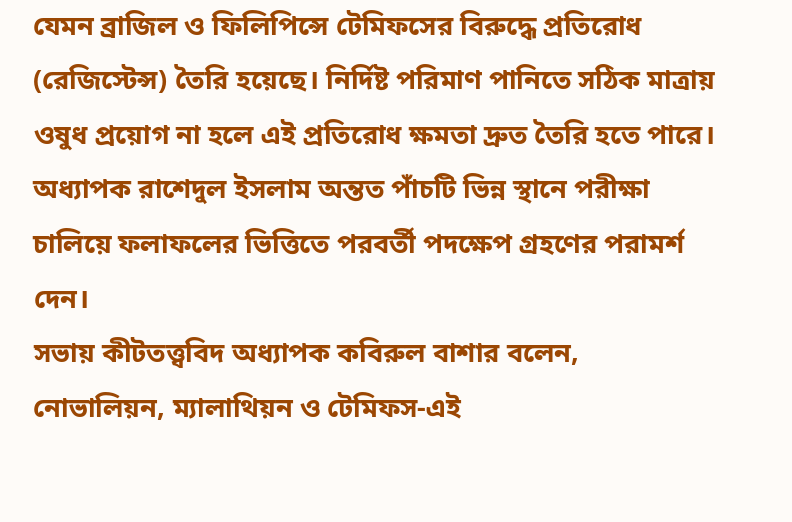যেমন ব্রাজিল ও ফিলিপিন্সে টেমিফসের বিরুদ্ধে প্রতিরোধ (রেজিস্টেন্স) তৈরি হয়েছে। নির্দিষ্ট পরিমাণ পানিতে সঠিক মাত্রায় ওষুধ প্রয়োগ না হলে এই প্রতিরোধ ক্ষমতা দ্রুত তৈরি হতে পারে।
অধ্যাপক রাশেদুল ইসলাম অন্তত পাঁচটি ভিন্ন স্থানে পরীক্ষা চালিয়ে ফলাফলের ভিত্তিতে পরবর্তী পদক্ষেপ গ্রহণের পরামর্শ দেন।
সভায় কীটতত্ত্ববিদ অধ্যাপক কবিরুল বাশার বলেন, নোভালিয়ন, ম্যালাথিয়ন ও টেমিফস-এই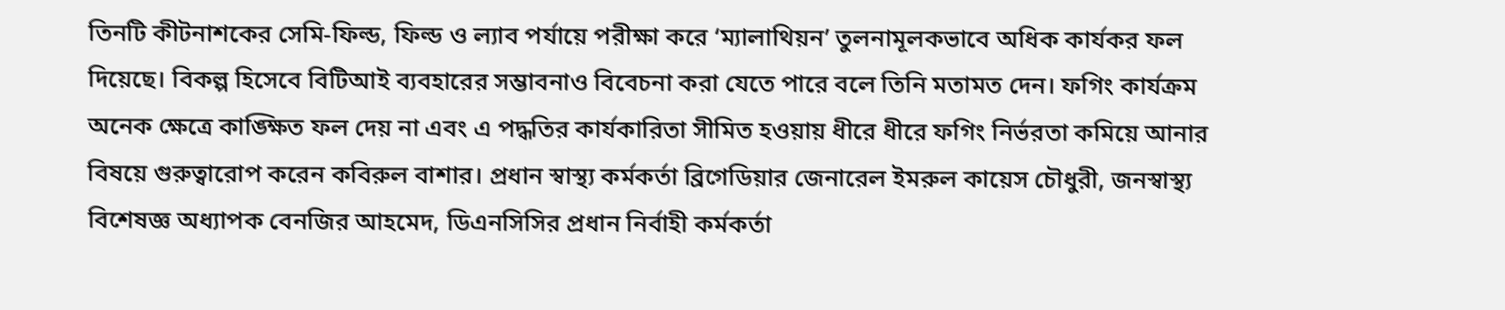তিনটি কীটনাশকের সেমি-ফিল্ড, ফিল্ড ও ল্যাব পর্যায়ে পরীক্ষা করে ‘ম্যালাথিয়ন’ তুলনামূলকভাবে অধিক কার্যকর ফল দিয়েছে। বিকল্প হিসেবে বিটিআই ব্যবহারের সম্ভাবনাও বিবেচনা করা যেতে পারে বলে তিনি মতামত দেন। ফগিং কার্যক্রম অনেক ক্ষেত্রে কাঙ্ক্ষিত ফল দেয় না এবং এ পদ্ধতির কার্যকারিতা সীমিত হওয়ায় ধীরে ধীরে ফগিং নির্ভরতা কমিয়ে আনার বিষয়ে গুরুত্বারোপ করেন কবিরুল বাশার। প্রধান স্বাস্থ্য কর্মকর্তা ব্রিগেডিয়ার জেনারেল ইমরুল কায়েস চৌধুরী, জনস্বাস্থ্য বিশেষজ্ঞ অধ্যাপক বেনজির আহমেদ, ডিএনসিসির প্রধান নির্বাহী কর্মকর্তা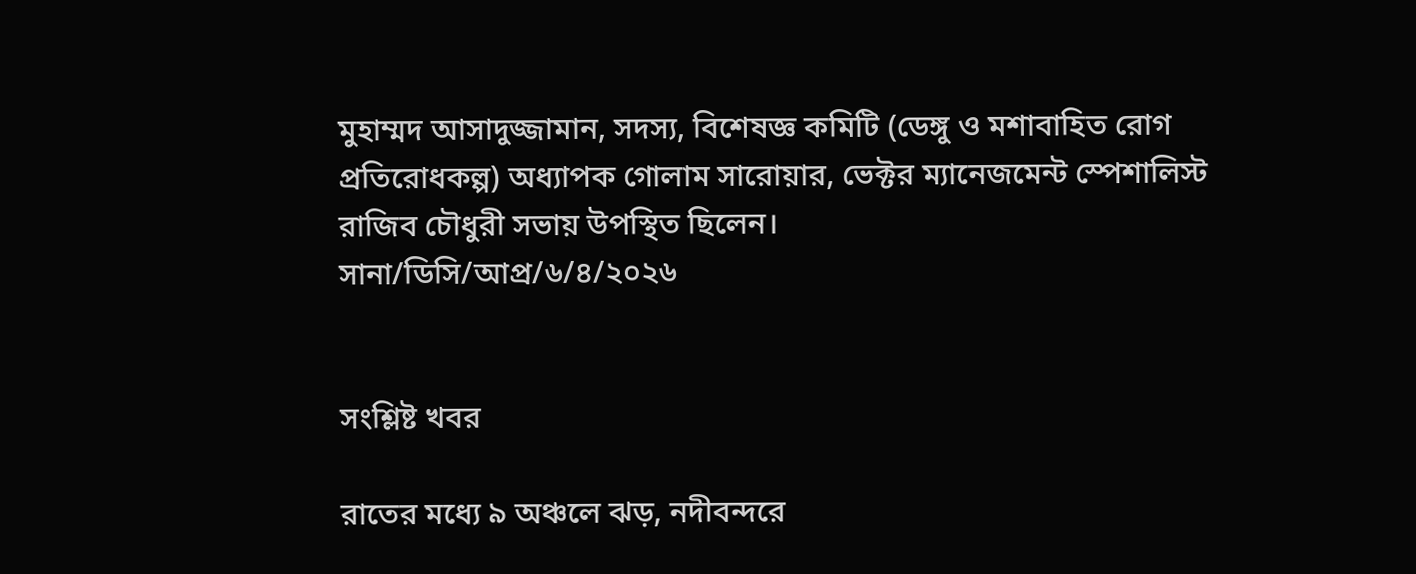মুহাম্মদ আসাদুজ্জামান, সদস্য, বিশেষজ্ঞ কমিটি (ডেঙ্গু ও মশাবাহিত রোগ প্রতিরোধকল্প) অধ্যাপক গোলাম সারোয়ার, ভেক্টর ম্যানেজমেন্ট স্পেশালিস্ট রাজিব চৌধুরী সভায় উপস্থিত ছিলেন।
সানা/ডিসি/আপ্র/৬/৪/২০২৬


সংশ্লিষ্ট খবর

রাতের মধ্যে ৯ অঞ্চলে ঝড়, নদীবন্দরে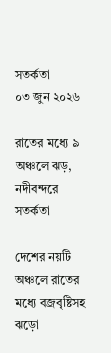সতর্কতা
০৩ জুন ২০২৬

রাতের মধ্যে ৯ অঞ্চলে ঝড়, নদীবন্দরে সতর্কতা

দেশের নয়টি অঞ্চলে রাতের মধ্যে বজ্রবৃষ্টিসহ ঝড়ো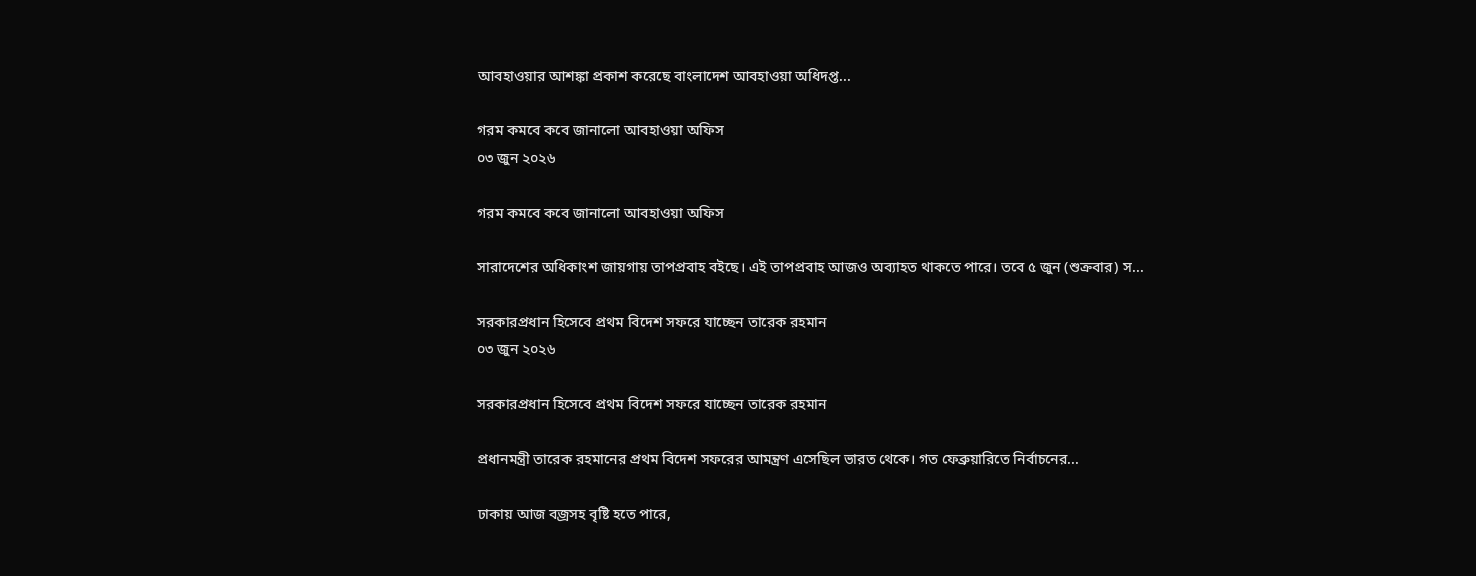আবহাওয়ার আশঙ্কা প্রকাশ করেছে বাংলাদেশ আবহাওয়া অধিদপ্ত...

গরম কমবে কবে জানালো আবহাওয়া অফিস
০৩ জুন ২০২৬

গরম কমবে কবে জানালো আবহাওয়া অফিস

সারাদেশের অধিকাংশ জায়গায় তাপপ্রবাহ বইছে। এই তাপপ্রবাহ আজও অব্যাহত থাকতে পারে। তবে ৫ জুন (শুক্রবার) স...

সরকারপ্রধান হিসেবে প্রথম বিদেশ সফরে যাচ্ছেন তারেক রহমান
০৩ জুন ২০২৬

সরকারপ্রধান হিসেবে প্রথম বিদেশ সফরে যাচ্ছেন তারেক রহমান

প্রধানমন্ত্রী তারেক রহমানের প্রথম বিদেশ সফরের আমন্ত্রণ এসেছিল ভারত থেকে। গত ফেব্রুয়ারিতে নির্বাচনের...

ঢাকায় আজ বজ্রসহ বৃষ্টি হতে পারে,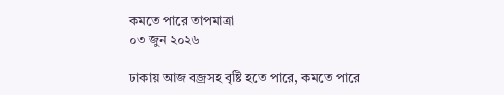কমতে পারে তাপমাত্রা
০৩ জুন ২০২৬

ঢাকায় আজ বজ্রসহ বৃষ্টি হতে পারে, কমতে পারে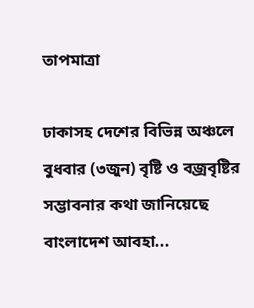তাপমাত্রা

ঢাকাসহ দেশের বিভিন্ন অঞ্চলে বুধবার (৩জুন) বৃষ্টি ও বজ্রবৃষ্টির সম্ভাবনার কথা জানিয়েছে বাংলাদেশ আবহা...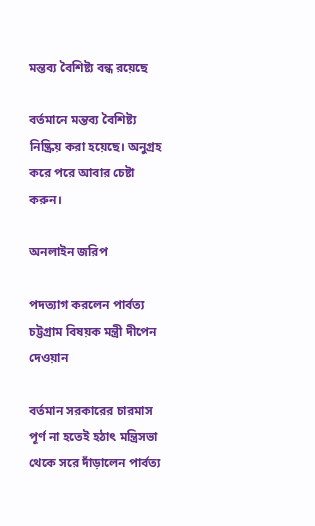মন্তব্য বৈশিষ্ট্য বন্ধ রয়েছে

বর্তমানে মন্তব্য বৈশিষ্ট্য নিষ্ক্রিয় করা হয়েছে। অনুগ্রহ করে পরে আবার চেষ্টা করুন।

অনলাইন জরিপ

পদত্যাগ করলেন পার্বত্য চট্টগ্রাম বিষয়ক মন্ত্রী দীপেন দেওয়ান

বর্তমান সরকারের চারমাস পূর্ণ না হতেই হঠাৎ মন্ত্রিসভা থেকে সরে দাঁড়ালেন পার্বত্য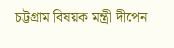চট্টগ্রাম বিষয়ক মন্ত্রী দীপেন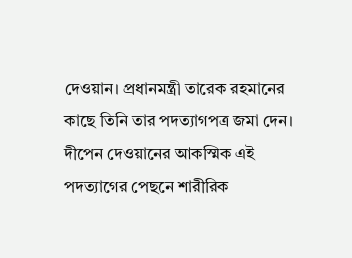দেওয়ান। প্রধানমন্ত্রী তারেক রহমানের কাছে তিনি তার পদত্যাগপত্র জমা দেন। দীপেন দেওয়ানের আকস্মিক এই পদত্যাগের পেছনে শারীরিক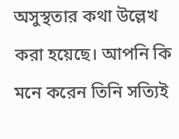অসুস্থতার কথা উল্লেখ করা হয়েছে। আপনি কি মনে করেন তিনি সত্যিই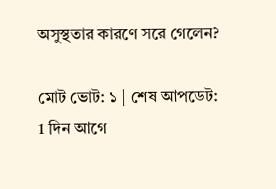অসুস্থতার কারণে সরে গেলেন?

মোট ভোট: ১ | শেষ আপডেট: 1 দিন আগে